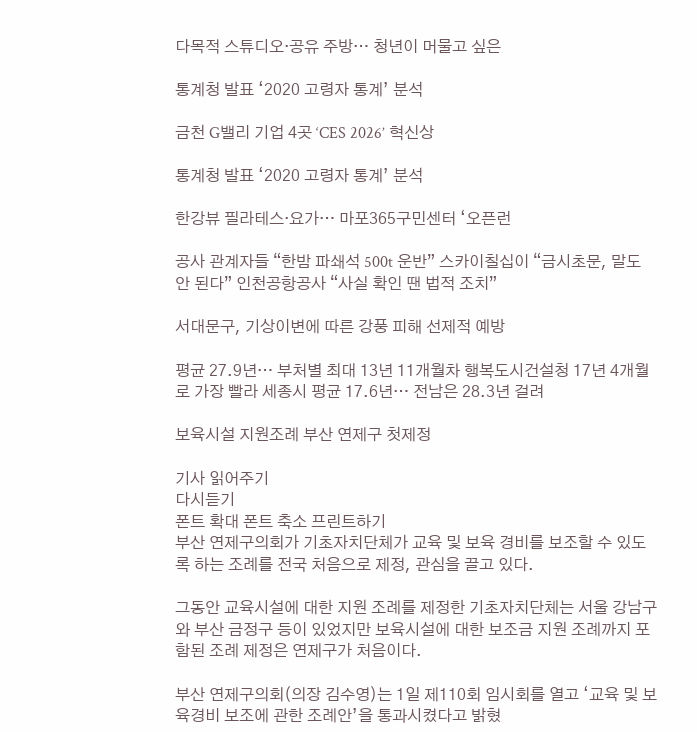다목적 스튜디오·공유 주방… 청년이 머물고 싶은

통계청 발표 ‘2020 고령자 통계’ 분석

금천 G밸리 기업 4곳 ‘CES 2026’ 혁신상

통계청 발표 ‘2020 고령자 통계’ 분석

한강뷰 필라테스·요가… 마포365구민센터 ‘오픈런

공사 관계자들 “한밤 파쇄석 500t 운반” 스카이칠십이 “금시초문, 말도 안 된다” 인천공항공사 “사실 확인 땐 법적 조치”

서대문구, 기상이변에 따른 강풍 피해 선제적 예방

평균 27.9년… 부처별 최대 13년 11개월차 행복도시건설청 17년 4개월로 가장 빨라 세종시 평균 17.6년… 전남은 28.3년 걸려

보육시설 지원조례 부산 연제구 첫제정

기사 읽어주기
다시듣기
폰트 확대 폰트 축소 프린트하기
부산 연제구의회가 기초자치단체가 교육 및 보육 경비를 보조할 수 있도록 하는 조례를 전국 처음으로 제정, 관심을 끌고 있다.

그동안 교육시설에 대한 지원 조례를 제정한 기초자치단체는 서울 강남구와 부산 금정구 등이 있었지만 보육시설에 대한 보조금 지원 조례까지 포함된 조례 제정은 연제구가 처음이다.

부산 연제구의회(의장 김수영)는 1일 제110회 임시회를 열고 ‘교육 및 보육경비 보조에 관한 조례안’을 통과시켰다고 밝혔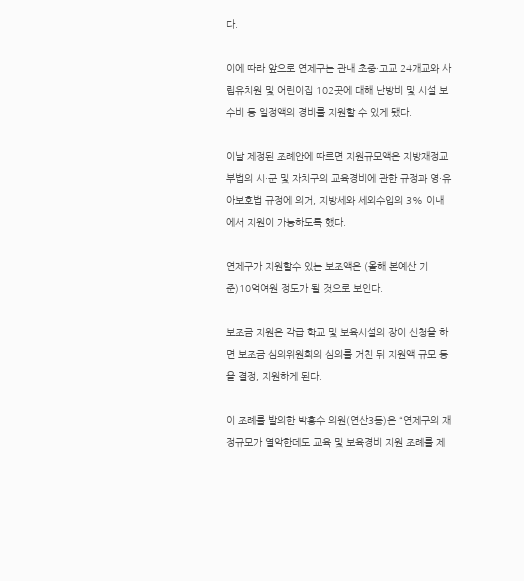다.

이에 따라 앞으로 연제구는 관내 초중·고교 24개교와 사립유치원 및 어린이집 102곳에 대해 난방비 및 시설 보수비 등 일정액의 경비를 지원할 수 있게 됐다.

이날 제정된 조례안에 따르면 지원규모액은 지방재정교부법의 시·군 및 자치구의 교육경비에 관한 규정과 영·유아보호법 규정에 의거, 지방세와 세외수입의 3% 이내에서 지원이 가능하도록 했다.

연제구가 지원할수 있는 보조액은 (올해 본예산 기준)10억여원 정도가 될 것으로 보인다.

보조금 지원은 각급 학교 및 보육시설의 장이 신청을 하면 보조금 심의위원회의 심의를 거친 뒤 지원액 규모 등을 결정, 지원하게 된다.

이 조례를 발의한 박홍수 의원(연산3동)은 “연제구의 재정규모가 열악한데도 교육 및 보육경비 지원 조례를 제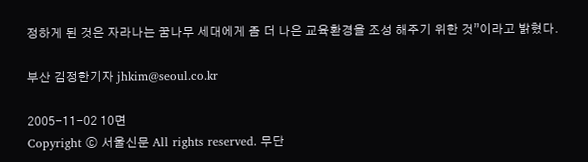정하게 된 것은 자라나는 꿈나무 세대에게 좀 더 나은 교육환경을 조성 해주기 위한 것”이라고 밝혔다.

부산 김정한기자 jhkim@seoul.co.kr

2005-11-02 10면
Copyright ⓒ 서울신문 All rights reserved. 무단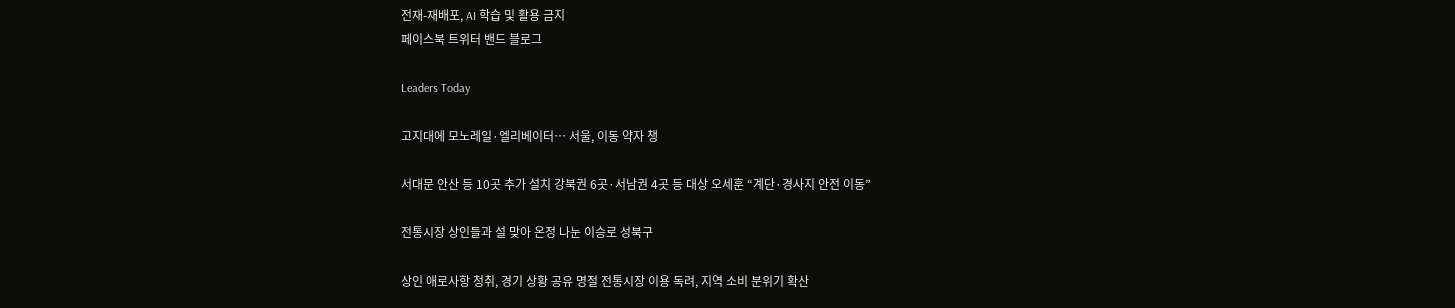전재-재배포, AI 학습 및 활용 금지
페이스북 트위터 밴드 블로그

Leaders Today

고지대에 모노레일·엘리베이터… 서울, 이동 약자 챙

서대문 안산 등 10곳 추가 설치 강북권 6곳·서남권 4곳 등 대상 오세훈 “계단·경사지 안전 이동”

전통시장 상인들과 설 맞아 온정 나눈 이승로 성북구

상인 애로사항 청취, 경기 상황 공유 명절 전통시장 이용 독려, 지역 소비 분위기 확산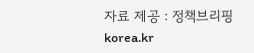자료 제공 : 정책브리핑 korea.kr